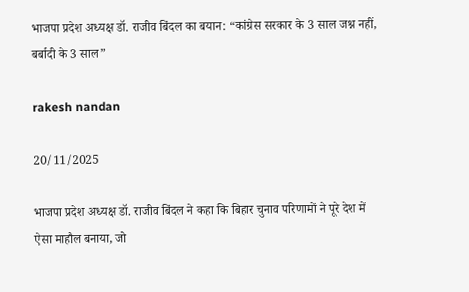भाजपा प्रदेश अध्यक्ष डॉ. राजीव बिंदल का बयान: “कांग्रेस सरकार के 3 साल जश्न नहीं, बर्बादी के 3 साल”

rakesh nandan

20/11/2025

भाजपा प्रदेश अध्यक्ष डॉ. राजीव बिंदल ने कहा कि बिहार चुनाव परिणामों ने पूरे देश में ऐसा माहौल बनाया, जो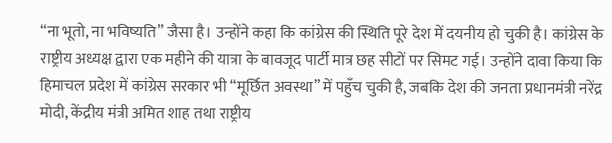“ना भूतो, ना भविष्यति” जैसा है। उन्होंने कहा कि कांग्रेस की स्थिति पूरे देश में दयनीय हो चुकी है। कांग्रेस के राष्ट्रीय अध्यक्ष द्वारा एक महीने की यात्रा के बावजूद पार्टी मात्र छह सीटों पर सिमट गई। उन्होंने दावा किया कि हिमाचल प्रदेश में कांग्रेस सरकार भी “मूर्छित अवस्था” में पहुँच चुकी है, जबकि देश की जनता प्रधानमंत्री नरेंद्र मोदी, केंद्रीय मंत्री अमित शाह तथा राष्ट्रीय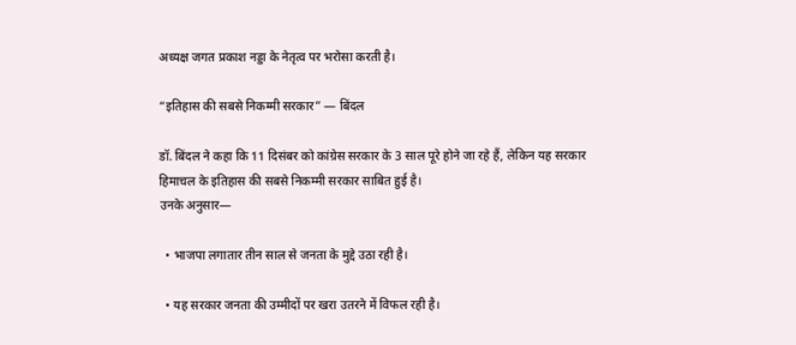अध्यक्ष जगत प्रकाश नड्डा के नेतृत्व पर भरोसा करती है।

“इतिहास की सबसे निकम्मी सरकार” — बिंदल

डॉ. बिंदल ने कहा कि 11 दिसंबर को कांग्रेस सरकार के 3 साल पूरे होने जा रहे हैं, लेकिन यह सरकार हिमाचल के इतिहास की सबसे निकम्मी सरकार साबित हुई है।
उनके अनुसार—

  • भाजपा लगातार तीन साल से जनता के मुद्दे उठा रही है।

  • यह सरकार जनता की उम्मीदों पर खरा उतरने में विफल रही है।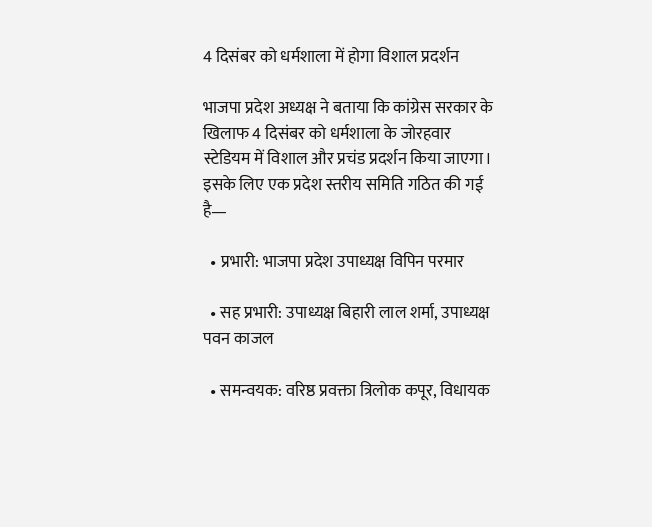4 दिसंबर को धर्मशाला में होगा विशाल प्रदर्शन

भाजपा प्रदेश अध्यक्ष ने बताया कि कांग्रेस सरकार के खिलाफ 4 दिसंबर को धर्मशाला के जोरहवार स्टेडियम में विशाल और प्रचंड प्रदर्शन किया जाएगा।
इसके लिए एक प्रदेश स्तरीय समिति गठित की गई है—

  • प्रभारी: भाजपा प्रदेश उपाध्यक्ष विपिन परमार

  • सह प्रभारी: उपाध्यक्ष बिहारी लाल शर्मा, उपाध्यक्ष पवन काजल

  • समन्वयक: वरिष्ठ प्रवक्ता त्रिलोक कपूर, विधायक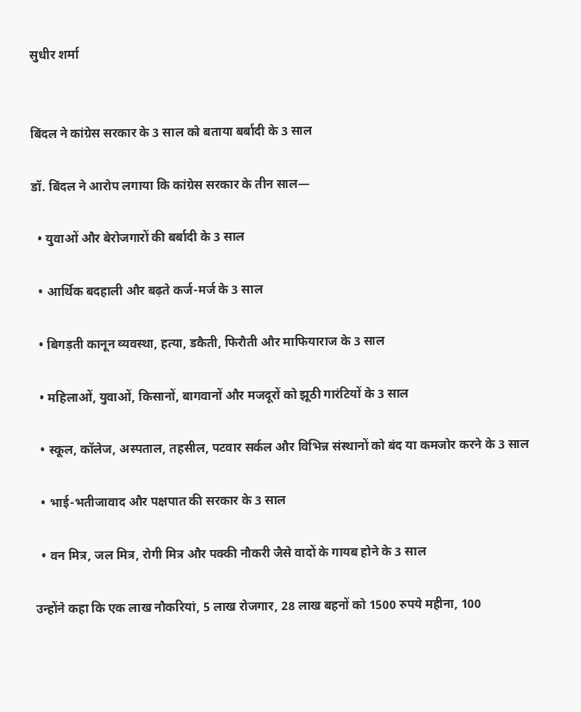सुधीर शर्मा


बिंदल ने कांग्रेस सरकार के 3 साल को बताया बर्बादी के 3 साल

डॉ. बिंदल ने आरोप लगाया कि कांग्रेस सरकार के तीन साल—

  • युवाओं और बेरोजगारों की बर्बादी के 3 साल

  • आर्थिक बदहाली और बढ़ते कर्ज-मर्ज के 3 साल

  • बिगड़ती कानून व्यवस्था, हत्या, डकैती, फिरौती और माफियाराज के 3 साल

  • महिलाओं, युवाओं, किसानों, बागवानों और मजदूरों को झूठी गारंटियों के 3 साल

  • स्कूल, कॉलेज, अस्पताल, तहसील, पटवार सर्कल और विभिन्न संस्थानों को बंद या कमजोर करने के 3 साल

  • भाई-भतीजावाद और पक्षपात की सरकार के 3 साल

  • वन मित्र, जल मित्र, रोगी मित्र और पक्की नौकरी जैसे वादों के गायब होने के 3 साल

उन्होंने कहा कि एक लाख नौकरियां, 5 लाख रोजगार, 28 लाख बहनों को 1500 रुपये महीना, 100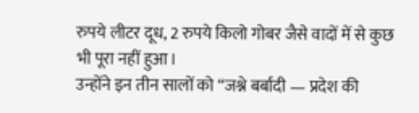रुपये लीटर दूध, 2 रुपये किलो गोबर जैसे वादों में से कुछ भी पूरा नहीं हुआ।
उन्होंने इन तीन सालों को “जश्ने बर्बादी — प्रदेश की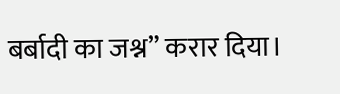बर्बादी का जश्न” करार दिया।